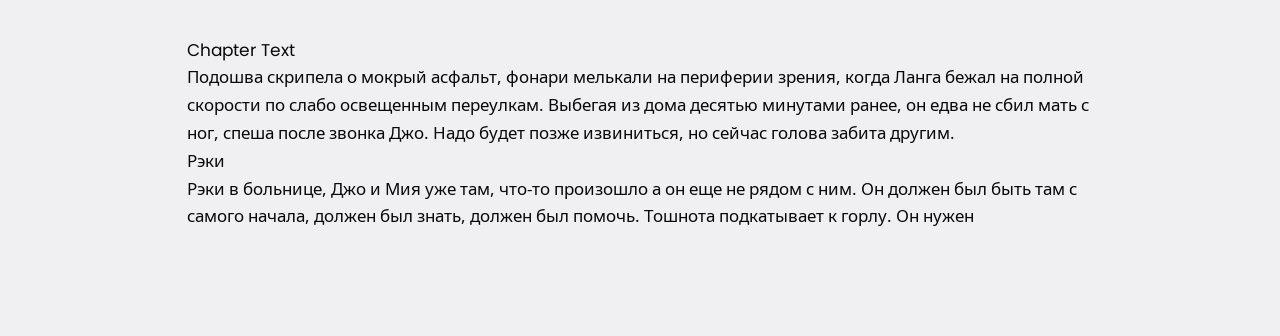Chapter Text
Подошва скрипела о мокрый асфальт, фонари мелькали на периферии зрения, когда Ланга бежал на полной скорости по слабо освещенным переулкам. Выбегая из дома десятью минутами ранее, он едва не сбил мать с ног, спеша после звонка Джо. Надо будет позже извиниться, но сейчас голова забита другим.
Рэки
Рэки в больнице, Джо и Мия уже там, что-то произошло а он еще не рядом с ним. Он должен был быть там с самого начала, должен был знать, должен был помочь. Тошнота подкатывает к горлу. Он нужен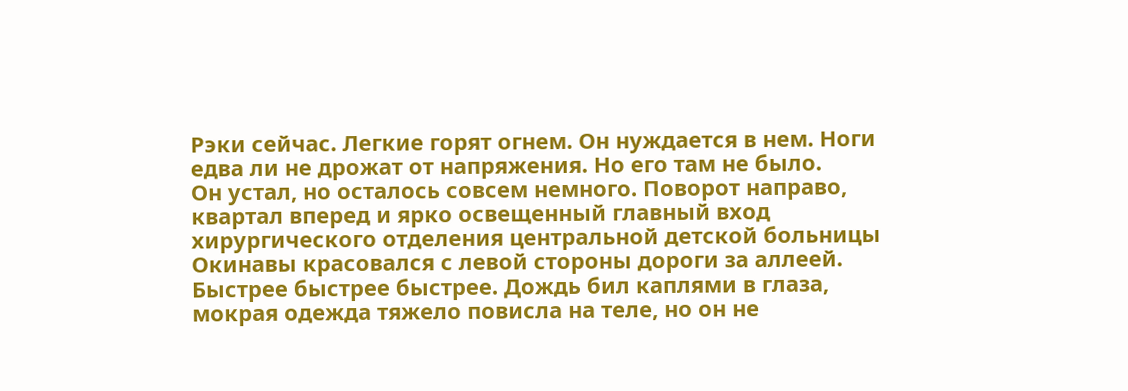Рэки сейчас. Легкие горят огнем. Он нуждается в нем. Ноги едва ли не дрожат от напряжения. Но его там не было.
Он устал, но осталось совсем немного. Поворот направо, квартал вперед и ярко освещенный главный вход хирургического отделения центральной детской больницы Окинавы красовался с левой стороны дороги за аллеей. Быстрее быстрее быстрее. Дождь бил каплями в глаза, мокрая одежда тяжело повисла на теле, но он не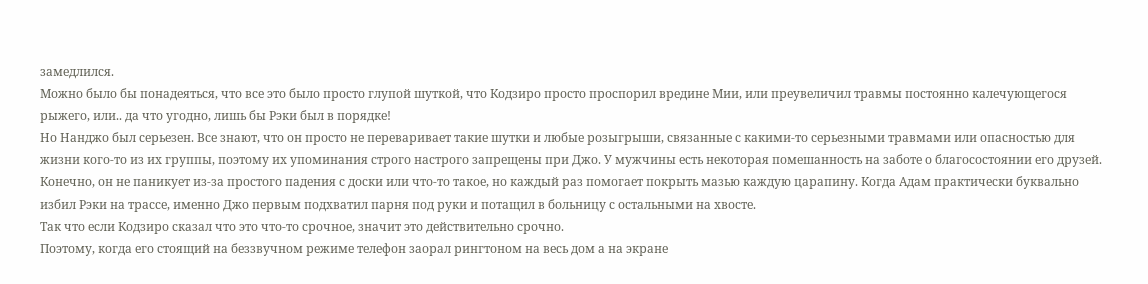замедлился.
Можно было бы понадеяться, что все это было просто глупой шуткой, что Кодзиро просто проспорил вредине Мии, или преувеличил травмы постоянно калечующегося рыжего, или.. да что угодно, лишь бы Рэки был в порядке!
Но Нанджо был серьезен. Все знают, что он просто не переваривает такие шутки и любые розыгрыши, связанные с какими-то серьезными травмами или опасностью для жизни кого-то из их группы, поэтому их упоминания строго настрого запрещены при Джо. У мужчины есть некоторая помешанность на заботе о благосостоянии его друзей. Конечно, он не паникует из-за простого падения с доски или что-то такое, но каждый раз помогает покрыть мазью каждую царапину. Когда Адам практически буквально избил Рэки на трассе, именно Джо первым подхватил парня под руки и потащил в больницу с остальными на хвосте.
Так что если Кодзиро сказал что это что-то срочное, значит это действительно срочно.
Поэтому, когда его стоящий на беззвучном режиме телефон заорал рингтоном на весь дом а на экране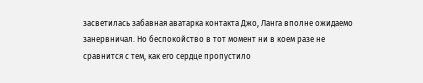засветилась забавная аватарка контакта Джо, Ланга вполне ожидаемо занервничал. Но беспокойство в тот момент ни в коем разе не сравнится с тем, как его сердце пропустило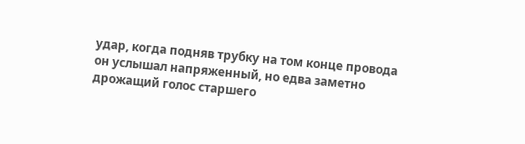удар, когда подняв трубку на том конце провода он услышал напряженный, но едва заметно дрожащий голос старшего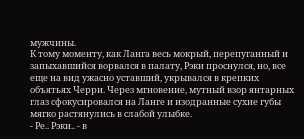мужчины.
К тому моменту, как Ланга весь мокрый, перепуганный и запыхавшийся ворвался в палату, Рэки проснулся, но, все еще на вид ужасно уставший, укрывался в крепких объятьях Черри. Через мгновение, мутный взор янтарных глаз сфокусировался на Ланге и изодранные сухие губы мягко растянулись в слабой улыбке.
- Ре.. Рэки.. - в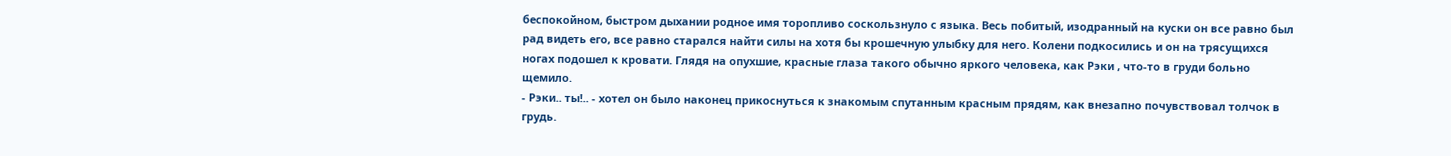беспокойном, быстром дыхании родное имя торопливо соскользнуло с языка. Весь побитый, изодранный на куски он все равно был рад видеть его, все равно старался найти силы на хотя бы крошечную улыбку для него. Колени подкосились и он на трясущихся ногах подошел к кровати. Глядя на опухшие, красные глаза такого обычно яркого человека, как Рэки , что-то в груди больно щемило.
- Рэки.. ты!.. - хотел он было наконец прикоснуться к знакомым спутанным красным прядям, как внезапно почувствовал толчок в грудь.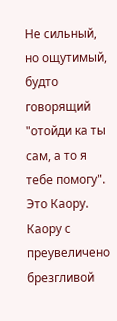Не сильный, но ощутимый, будто говорящий "отойди ка ты сам, а то я тебе помогу". Это Каору. Каору с преувеличено брезгливой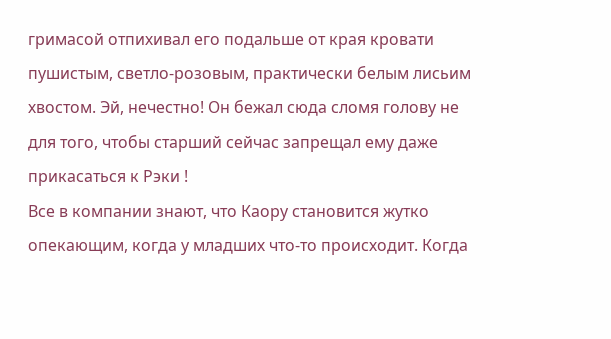гримасой отпихивал его подальше от края кровати пушистым, светло-розовым, практически белым лисьим хвостом. Эй, нечестно! Он бежал сюда сломя голову не для того, чтобы старший сейчас запрещал ему даже прикасаться к Рэки !
Все в компании знают, что Каору становится жутко опекающим, когда у младших что-то происходит. Когда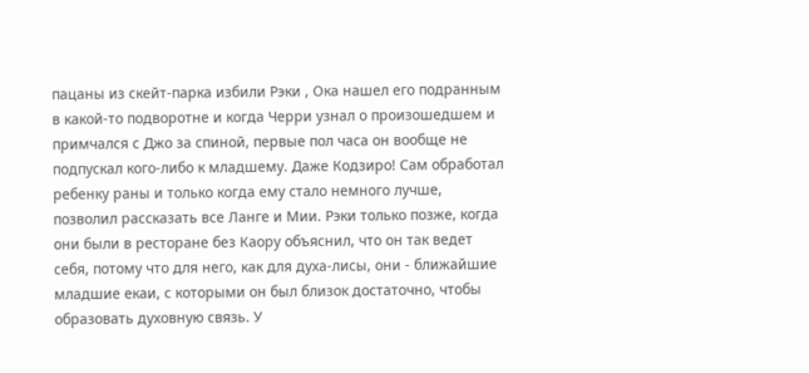пацаны из скейт-парка избили Рэки , Ока нашел его подранным в какой-то подворотне и когда Черри узнал о произошедшем и примчался с Джо за спиной, первые пол часа он вообще не подпускал кого-либо к младшему. Даже Кодзиро! Сам обработал ребенку раны и только когда ему стало немного лучше, позволил рассказать все Ланге и Мии. Рэки только позже, когда они были в ресторане без Каору объяснил, что он так ведет себя, потому что для него, как для духа-лисы, они - ближайшие младшие екаи, с которыми он был близок достаточно, чтобы образовать духовную связь. У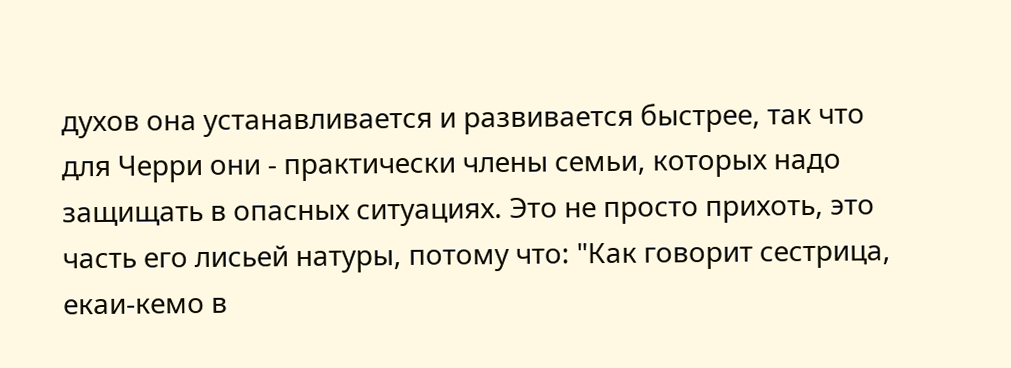духов она устанавливается и развивается быстрее, так что для Черри они - практически члены семьи, которых надо защищать в опасных ситуациях. Это не просто прихоть, это часть его лисьей натуры, потому что: "Как говорит сестрица, екаи-кемо в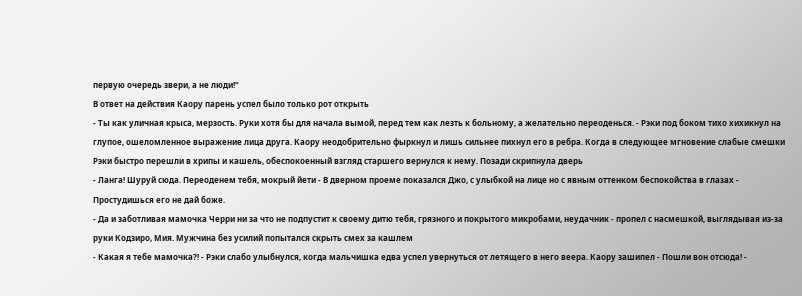первую очередь звери, а не люди!"
В ответ на действия Каору парень успел было только рот открыть
- Ты как уличная крыса, мерзость. Руки хотя бы для начала вымой, перед тем как лезть к больному, а желательно переоденься. - Рэки под боком тихо хихикнул на глупое, ошеломленное выражение лица друга. Каору неодобрительно фыркнул и лишь сильнее пихнул его в ребра. Когда в следующее мгновение слабые смешки Рэки быстро перешли в хрипы и кашель, обеспокоенный взгляд старшего вернулся к нему. Позади скрипнула дверь
- Ланга! Шуруй сюда. Переоденем тебя, мокрый йети - В дверном проеме показался Джо, с улыбкой на лице но с явным оттенком беспокойства в глазах - Простудишься его не дай боже.
- Да и заботливая мамочка Черри ни за что не подпустит к своему дитю тебя, грязного и покрытого микробами, неудачник - пропел с насмешкой, выглядывая из-за руки Кодзиро, Мия. Мужчина без усилий попытался скрыть смех за кашлем
- Какая я тебе мамочка?! - Рэки слабо улыбнулся, когда мальчишка едва успел увернуться от летящего в него веера. Каору зашипел - Пошли вон отсюда! -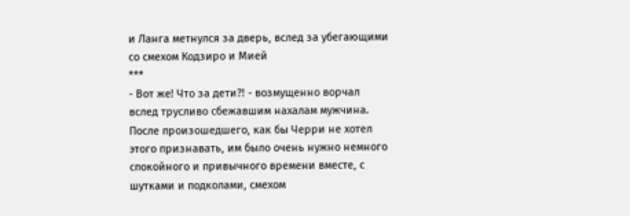и Ланга метнулся за дверь, вслед за убегающими со смехом Кодзиро и Мией
***
- Вот же! Что за дети?! - возмущенно ворчал вслед трусливо сбежавшим нахалам мужчина. После произошедшего, как бы Черри не хотел этого признавать, им было очень нужно немного спокойного и привычного времени вместе, с шутками и подколами, смехом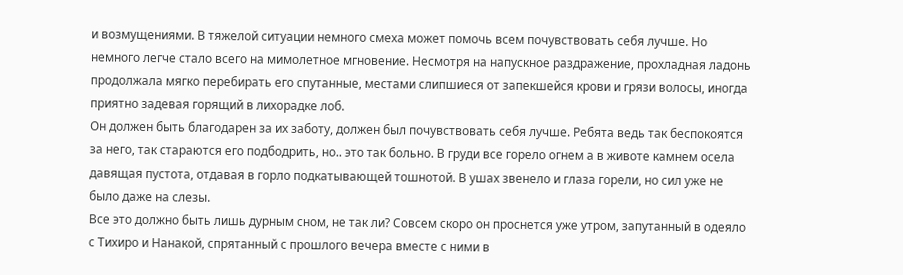и возмущениями. В тяжелой ситуации немного смеха может помочь всем почувствовать себя лучше. Но немного легче стало всего на мимолетное мгновение. Несмотря на напускное раздражение, прохладная ладонь продолжала мягко перебирать его спутанные, местами слипшиеся от запекшейся крови и грязи волосы, иногда приятно задевая горящий в лихорадке лоб.
Он должен быть благодарен за их заботу, должен был почувствовать себя лучше. Ребята ведь так беспокоятся за него, так стараются его подбодрить, но.. это так больно. В груди все горело огнем а в животе камнем осела давящая пустота, отдавая в горло подкатывающей тошнотой. В ушах звенело и глаза горели, но сил уже не было даже на слезы.
Все это должно быть лишь дурным сном, не так ли? Совсем скоро он проснется уже утром, запутанный в одеяло с Тихиро и Нанакой, спрятанный с прошлого вечера вместе с ними в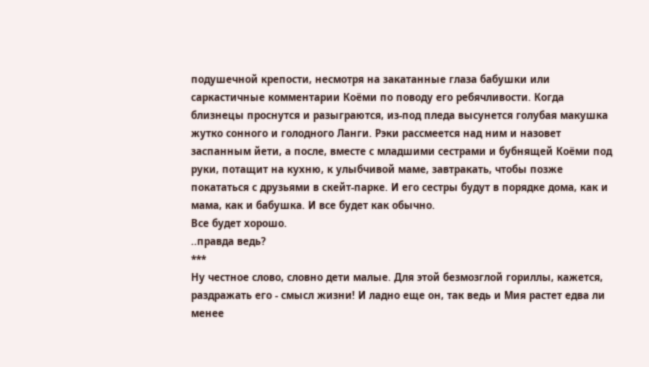подушечной крепости, несмотря на закатанные глаза бабушки или саркастичные комментарии Коёми по поводу его ребячливости. Когда близнецы проснутся и разыграются, из-под пледа высунется голубая макушка жутко сонного и голодного Ланги. Рэки рассмеется над ним и назовет заспанным йети, а после, вместе с младшими сестрами и бубнящей Коёми под руки, потащит на кухню, к улыбчивой маме, завтракать, чтобы позже покататься с друзьями в скейт-парке. И его сестры будут в порядке дома, как и мама, как и бабушка. И все будет как обычно.
Все будет хорошо.
..правда ведь?
***
Ну честное слово, словно дети малые. Для этой безмозглой гориллы, кажется, раздражать его - смысл жизни! И ладно еще он, так ведь и Мия растет едва ли менее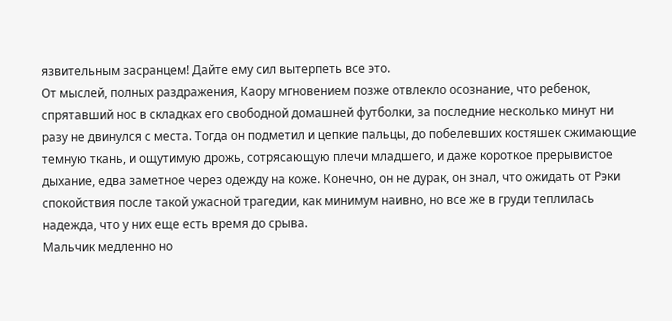язвительным засранцем! Дайте ему сил вытерпеть все это.
От мыслей, полных раздражения, Каору мгновением позже отвлекло осознание, что ребенок, спрятавший нос в складках его свободной домашней футболки, за последние несколько минут ни разу не двинулся с места. Тогда он подметил и цепкие пальцы, до побелевших костяшек сжимающие темную ткань, и ощутимую дрожь, сотрясающую плечи младшего, и даже короткое прерывистое дыхание, едва заметное через одежду на коже. Конечно, он не дурак, он знал, что ожидать от Рэки спокойствия после такой ужасной трагедии, как минимум наивно, но все же в груди теплилась надежда, что у них еще есть время до срыва.
Мальчик медленно но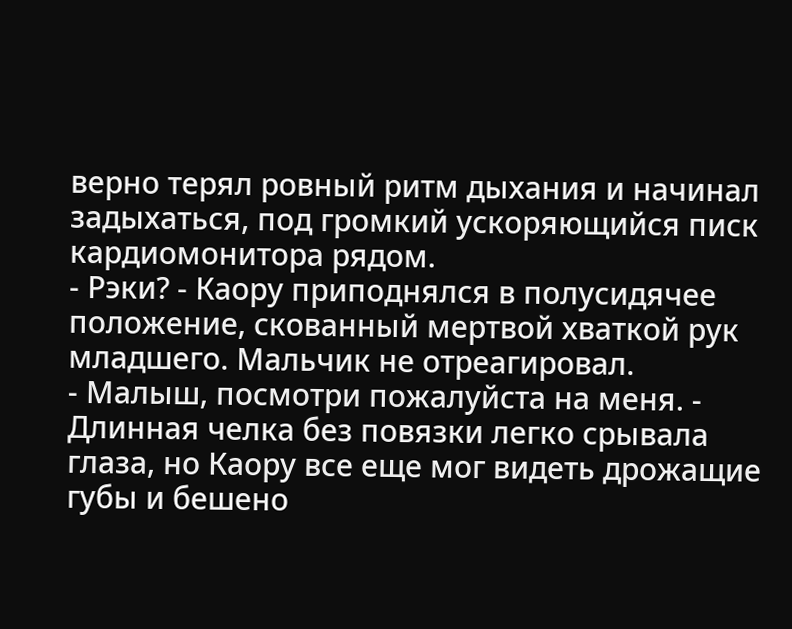верно терял ровный ритм дыхания и начинал задыхаться, под громкий ускоряющийся писк кардиомонитора рядом.
- Рэки? - Каору приподнялся в полусидячее положение, скованный мертвой хваткой рук младшего. Мальчик не отреагировал.
- Малыш, посмотри пожалуйста на меня. - Длинная челка без повязки легко срывала глаза, но Каору все еще мог видеть дрожащие губы и бешено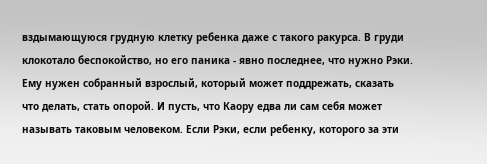вздымающуюся грудную клетку ребенка даже с такого ракурса. В груди клокотало беспокойство, но его паника - явно последнее, что нужно Рэки. Ему нужен собранный взрослый, который может поддрежать, сказать что делать, стать опорой. И пусть, что Каору едва ли сам себя может называть таковым человеком. Если Рэки, если ребенку, которого за эти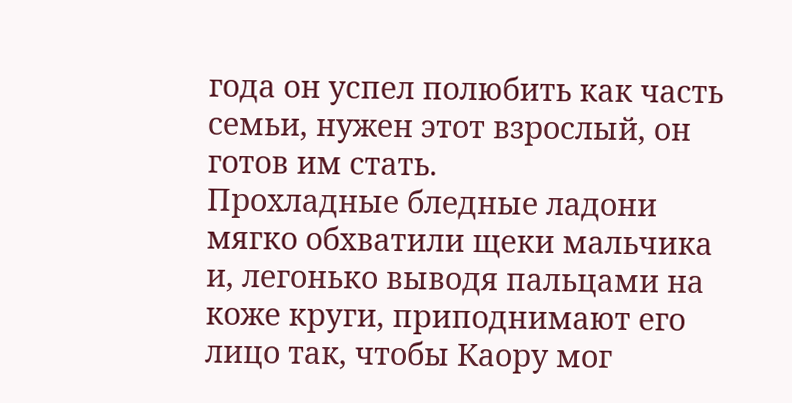года он успел полюбить как часть семьи, нужен этот взрослый, он готов им стать.
Прохладные бледные ладони мягко обхватили щеки мальчика и, легонько выводя пальцами на коже круги, приподнимают его лицо так, чтобы Каору мог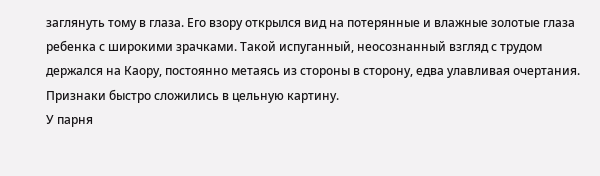заглянуть тому в глаза. Его взору открылся вид на потерянные и влажные золотые глаза ребенка с широкими зрачками. Такой испуганный, неосознанный взгляд с трудом держался на Каору, постоянно метаясь из стороны в сторону, едва улавливая очертания. Признаки быстро сложились в цельную картину.
У парня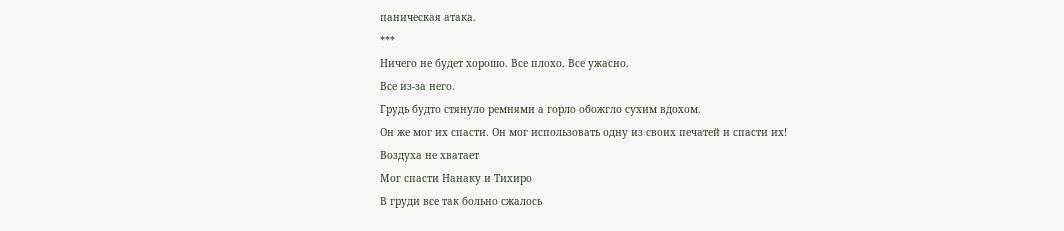паническая атака.
***
Ничего не будет хорошо. Все плохо. Все ужасно.
Все из-за него.
Грудь будто стянуло ремнями а горло обожгло сухим вдохом.
Он же мог их спасти. Он мог использовать одну из своих печатей и спасти их!
Воздуха не хватает
Мог спасти Нанаку и Тихиро
В груди все так больно сжалось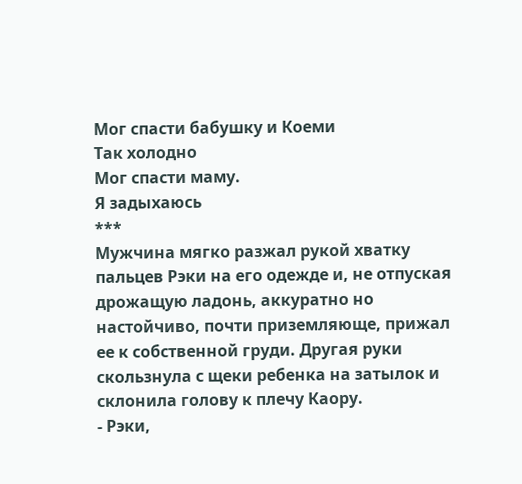Мог спасти бабушку и Коеми
Так холодно
Мог спасти маму.
Я задыхаюсь
***
Мужчина мягко разжал рукой хватку пальцев Рэки на его одежде и, не отпуская дрожащую ладонь, аккуратно но настойчиво, почти приземляюще, прижал ее к собственной груди. Другая руки скользнула с щеки ребенка на затылок и склонила голову к плечу Каору.
- Рэки,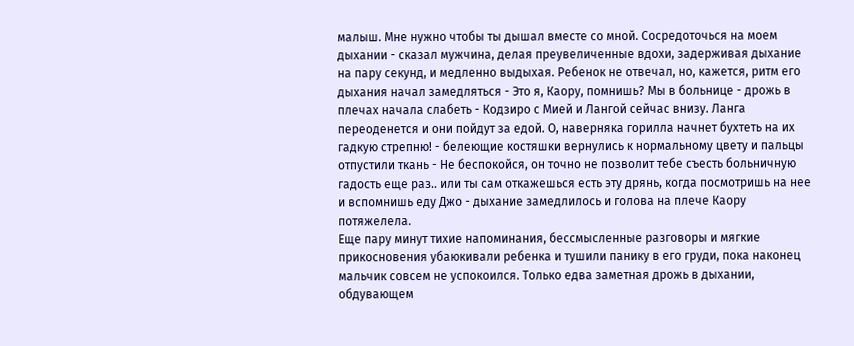малыш. Мне нужно чтобы ты дышал вместе со мной. Сосредоточься на моем дыхании - сказал мужчина, делая преувеличенные вдохи, задерживая дыхание на пару секунд, и медленно выдыхая. Ребенок не отвечал, но, кажется, ритм его дыхания начал замедляться - Это я, Каору, помнишь? Мы в больнице - дрожь в плечах начала слабеть - Кодзиро с Мией и Лангой сейчас внизу. Ланга переоденется и они пойдут за едой. О, наверняка горилла начнет бухтеть на их гадкую стрепню! - белеющие костяшки вернулись к нормальному цвету и пальцы отпустили ткань - Не беспокойся, он точно не позволит тебе съесть больничную гадость еще раз.. или ты сам откажешься есть эту дрянь, когда посмотришь на нее и вспомнишь еду Джо - дыхание замедлилось и голова на плече Каору потяжелела.
Еще пару минут тихие напоминания, бессмысленные разговоры и мягкие прикосновения убаюкивали ребенка и тушили панику в его груди, пока наконец мальчик совсем не успокоился. Только едва заметная дрожь в дыхании, обдувающем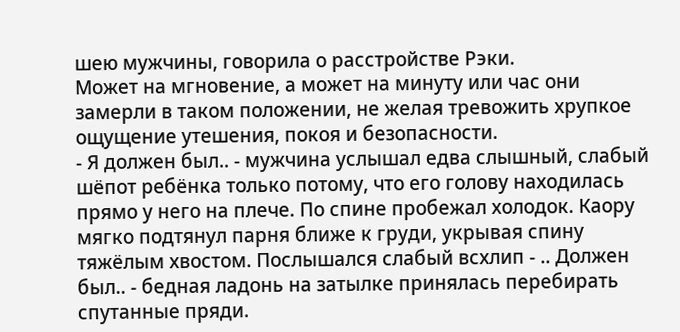шею мужчины, говорила о расстройстве Рэки.
Может на мгновение, а может на минуту или час они замерли в таком положении, не желая тревожить хрупкое ощущение утешения, покоя и безопасности.
- Я должен был.. - мужчина услышал едва слышный, слабый шёпот ребёнка только потому, что его голову находилась прямо у него на плече. По спине пробежал холодок. Каору мягко подтянул парня ближе к груди, укрывая спину тяжёлым хвостом. Послышался слабый всхлип - .. Должен был.. - бедная ладонь на затылке принялась перебирать спутанные пряди.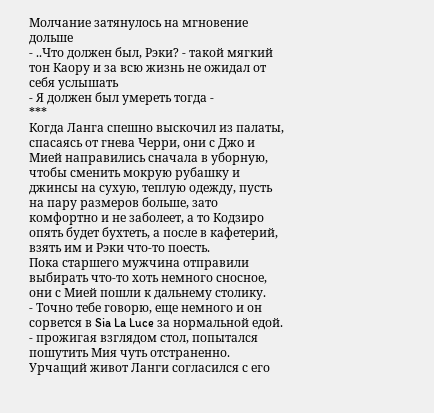Молчание затянулось на мгновение дольше
- ..Что должен был, Рэки? - такой мягкий тон Каору и за всю жизнь не ожидал от себя услышать
- Я должен был умереть тогда -
***
Когда Ланга спешно выскочил из палаты, спасаясь от гнева Черри, они с Джо и Мией направились сначала в уборную, чтобы сменить мокрую рубашку и джинсы на сухую, теплую одежду, пусть на пару размеров больше, зато комфортно и не заболеет, а то Кодзиро опять будет бухтеть, а после в кафетерий, взять им и Рэки что-то поесть.
Пока старшего мужчина отправили выбирать что-то хоть немного сносное, они с Мией пошли к дальнему столику.
- Точно тебе говорю, еще немного и он сорвется в Sia La Luce за нормальной едой. - прожигая взглядом стол, попытался пошутить Мия чуть отстраненно. Урчащий живот Ланги согласился с его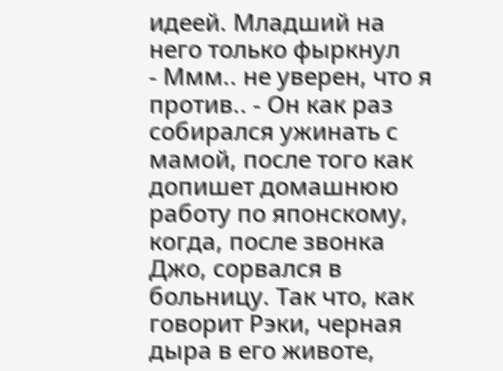идеей. Младший на него только фыркнул
- Ммм.. не уверен, что я против.. - Он как раз собирался ужинать с мамой, после того как допишет домашнюю работу по японскому, когда, после звонка Джо, сорвался в больницу. Так что, как говорит Рэки, черная дыра в его животе,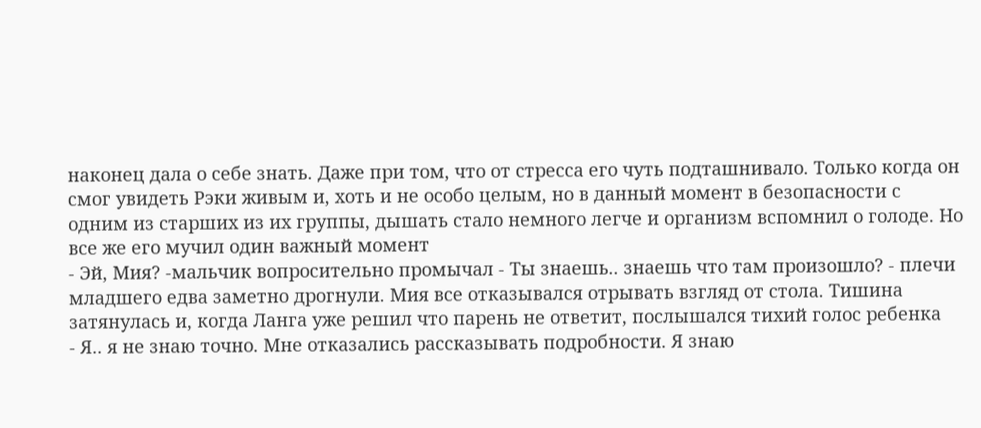наконец дала о себе знать. Даже при том, что от стресса его чуть подташнивало. Только когда он смог увидеть Рэки живым и, хоть и не особо целым, но в данный момент в безопасности с одним из старших из их группы, дышать стало немного легче и организм вспомнил о голоде. Но все же его мучил один важный момент
- Эй, Мия? -мальчик вопросительно промычал - Ты знаешь.. знаешь что там произошло? - плечи младшего едва заметно дрогнули. Мия все отказывался отрывать взгляд от стола. Тишина затянулась и, когда Ланга уже решил что парень не ответит, послышался тихий голос ребенка
- Я.. я не знаю точно. Мне отказались рассказывать подробности. Я знаю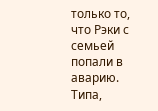только то, что Рэки с семьей попали в аварию. Типа,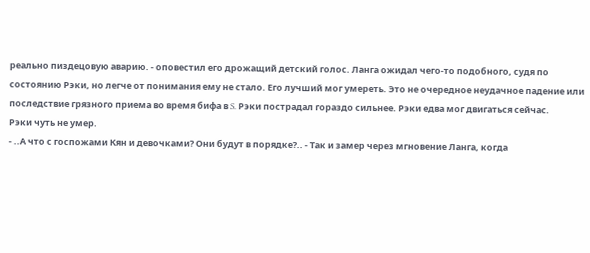реально пиздецовую аварию. - оповестил его дрожащий детский голос. Ланга ожидал чего-то подобного, судя по состоянию Рэки, но легче от понимания ему не стало. Его лучший мог умереть. Это не очередное неудачное падение или последствие грязного приема во время бифа в S. Рэки пострадал гораздо сильнее. Рэки едва мог двигаться сейчас.
Рэки чуть не умер.
- ..А что с госпожами Кян и девочками? Они будут в порядке?.. - Так и замер через мгновение Ланга, когда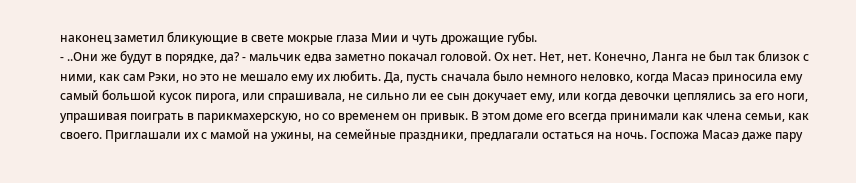наконец заметил бликующие в свете мокрые глаза Мии и чуть дрожащие губы.
- ..Они же будут в порядке, да? - мальчик едва заметно покачал головой. Ох нет. Нет, нет. Конечно, Ланга не был так близок с ними, как сам Рэки, но это не мешало ему их любить. Да, пусть сначала было немного неловко, когда Масаэ приносила ему самый большой кусок пирога, или спрашивала, не сильно ли ее сын докучает ему, или когда девочки цеплялись за его ноги, упрашивая поиграть в парикмахерскую, но со временем он привык. В этом доме его всегда принимали как члена семьи, как своего. Приглашали их с мамой на ужины, на семейные праздники, предлагали остаться на ночь. Госпожа Масаэ даже пару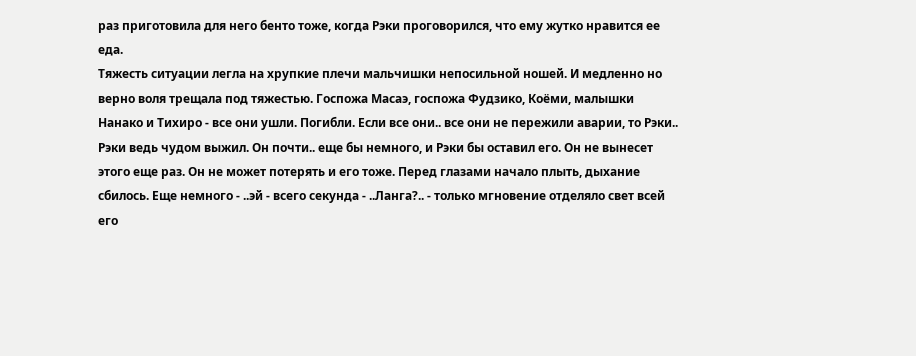раз приготовила для него бенто тоже, когда Рэки проговорился, что ему жутко нравится ее еда.
Тяжесть ситуации легла на хрупкие плечи мальчишки непосильной ношей. И медленно но верно воля трещала под тяжестью. Госпожа Масаэ, госпожа Фудзико, Коёми, малышки Нанако и Тихиро - все они ушли. Погибли. Если все они.. все они не пережили аварии, то Рэки.. Рэки ведь чудом выжил. Он почти.. еще бы немного, и Рэки бы оставил его. Он не вынесет этого еще раз. Он не может потерять и его тоже. Перед глазами начало плыть, дыхание сбилось. Еще немного - ..эй - всего секунда - ..Ланга?.. - только мгновение отделяло свет всей его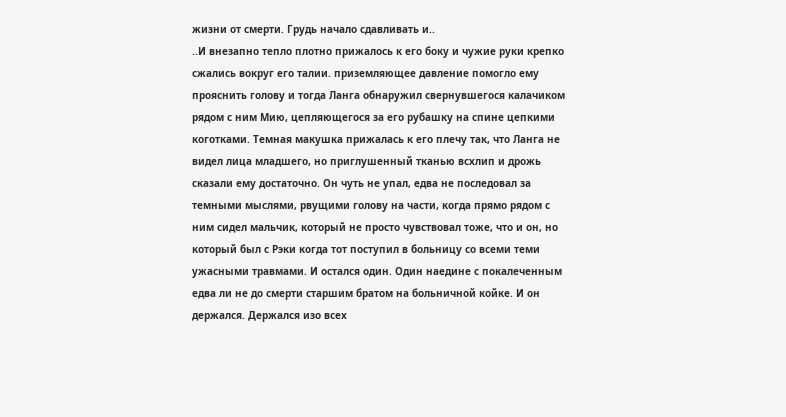жизни от смерти. Грудь начало сдавливать и..
..И внезапно тепло плотно прижалось к его боку и чужие руки крепко сжались вокруг его талии. приземляющее давление помогло ему прояснить голову и тогда Ланга обнаружил свернувшегося калачиком рядом с ним Мию, цепляющегося за его рубашку на спине цепкими коготками. Темная макушка прижалась к его плечу так, что Ланга не видел лица младшего, но приглушенный тканью всхлип и дрожь сказали ему достаточно. Он чуть не упал, едва не последовал за темными мыслями, рвущими голову на части, когда прямо рядом с ним сидел мальчик, который не просто чувствовал тоже, что и он, но который был с Рэки когда тот поступил в больницу со всеми теми ужасными травмами. И остался один. Один наедине с покалеченным едва ли не до смерти старшим братом на больничной койке. И он держался. Держался изо всех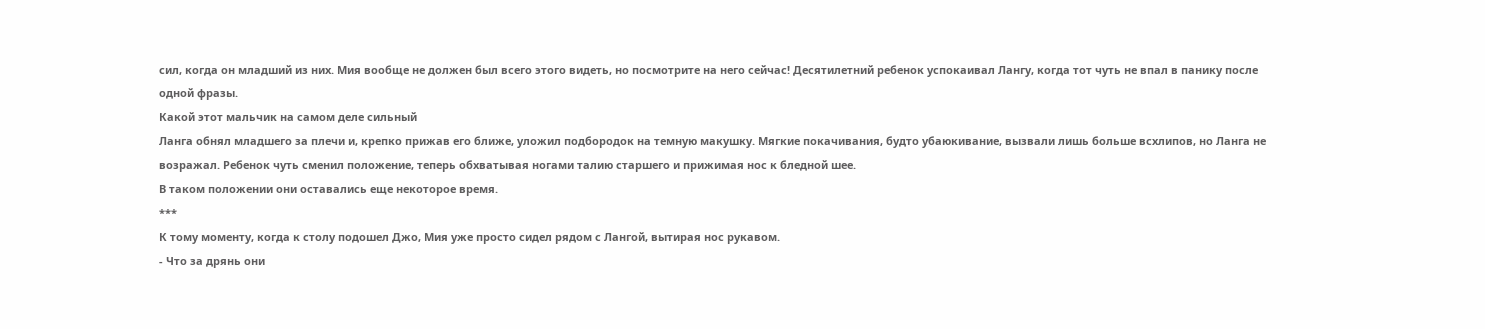сил, когда он младший из них. Мия вообще не должен был всего этого видеть, но посмотрите на него сейчас! Десятилетний ребенок успокаивал Лангу, когда тот чуть не впал в панику после одной фразы.
Какой этот мальчик на самом деле сильный
Ланга обнял младшего за плечи и, крепко прижав его ближе, уложил подбородок на темную макушку. Мягкие покачивания, будто убаюкивание, вызвали лишь больше всхлипов, но Ланга не возражал. Ребенок чуть сменил положение, теперь обхватывая ногами талию старшего и прижимая нос к бледной шее.
В таком положении они оставались еще некоторое время.
***
К тому моменту, когда к столу подошел Джо, Мия уже просто сидел рядом с Лангой, вытирая нос рукавом.
- Что за дрянь они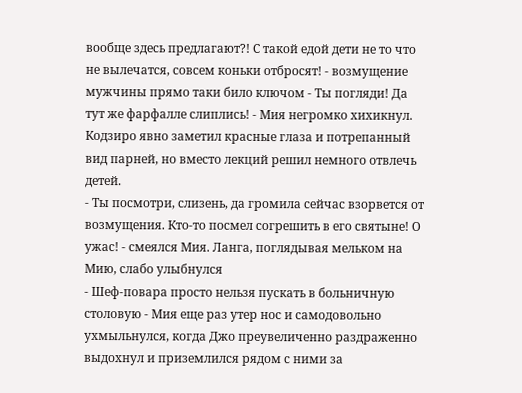вообще здесь предлагают?! С такой едой дети не то что не вылечатся, совсем коньки отбросят! - возмущение мужчины прямо таки било ключом - Ты погляди! Да тут же фарфалле слиплись! - Мия негромко хихикнул. Кодзиро явно заметил красные глаза и потрепанный вид парней, но вместо лекций решил немного отвлечь детей.
- Ты посмотри, слизень, да громила сейчас взорвется от возмущения. Кто-то посмел согрешить в его святыне! О ужас! - смеялся Мия. Ланга, поглядывая мельком на Мию, слабо улыбнулся
- Шеф-повара просто нельзя пускать в больничную столовую - Мия еще раз утер нос и самодовольно ухмыльнулся, когда Джо преувеличенно раздраженно выдохнул и приземлился рядом с ними за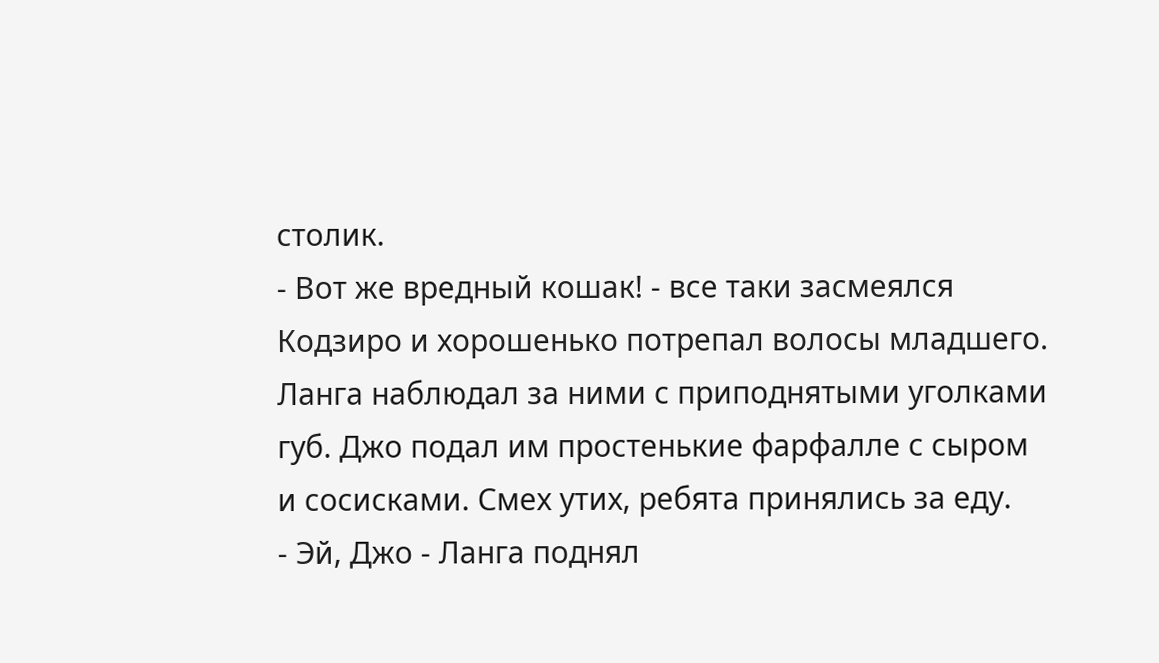столик.
- Вот же вредный кошак! - все таки засмеялся Кодзиро и хорошенько потрепал волосы младшего. Ланга наблюдал за ними с приподнятыми уголками губ. Джо подал им простенькие фарфалле с сыром и сосисками. Смех утих, ребята принялись за еду.
- Эй, Джо - Ланга поднял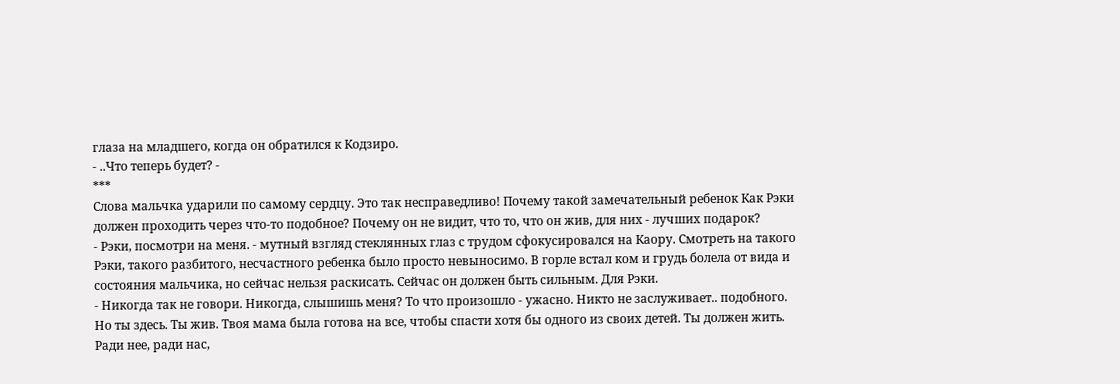глаза на младшего, когда он обратился к Кодзиро.
- ..Что теперь будет? -
***
Слова мальчка ударили по самому сердцу. Это так несправедливо! Почему такой замечательный ребенок Как Рэки должен проходить через что-то подобное? Почему он не видит, что то, что он жив, для них - лучших подарок?
- Рэки, посмотри на меня. - мутный взгляд стеклянных глаз с трудом сфокусировался на Каору. Смотреть на такого Рэки, такого разбитого, несчастного ребенка было просто невыносимо. В горле встал ком и грудь болела от вида и состояния мальчика, но сейчас нельзя раскисать. Сейчас он должен быть сильным. Для Рэки.
- Никогда так не говори. Никогда, слышишь меня? То что произошло - ужасно. Никто не заслуживает.. подобного. Но ты здесь. Ты жив. Твоя мама была готова на все, чтобы спасти хотя бы одного из своих детей. Ты должен жить. Ради нее, ради нас,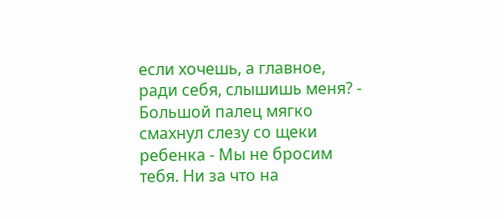если хочешь, а главное, ради себя, слышишь меня? - Большой палец мягко смахнул слезу со щеки ребенка - Мы не бросим тебя. Ни за что на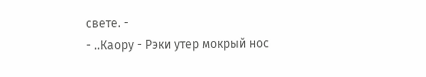свете. -
- ..Каору - Рэки утер мокрый нос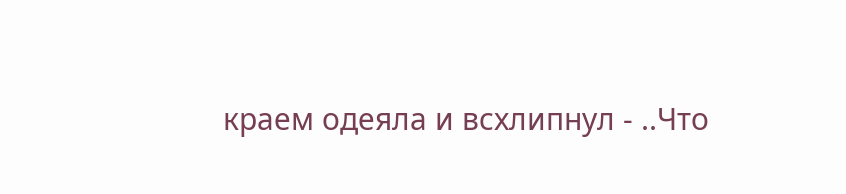краем одеяла и всхлипнул - ..Что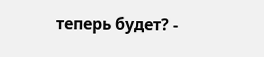теперь будет? -